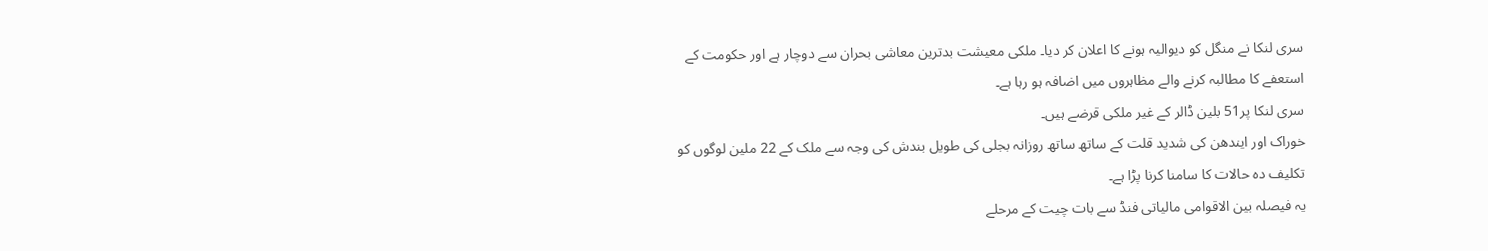سری لنکا نے منگل کو دیوالیہ ہونے کا اعلان کر دیا۔ ملکی معیشت بدترین معاشی بحران سے دوچار ہے اور حکومت کے استعفے کا مطالبہ کرنے والے مظاہروں میں اضافہ ہو رہا ہے۔
سری لنکا پر51 بلین ڈالر کے غیر ملکی قرضے ہیں۔
خوراک اور ایندھن کی شدید قلت کے ساتھ ساتھ روزانہ بجلی کی طویل بندش کی وجہ سے ملک کے 22 ملین لوگوں کو تکلیف دہ حالات کا سامنا کرنا پڑا ہے۔
یہ فیصلہ بین الاقوامی مالیاتی فنڈ سے بات چیت کے مرحلے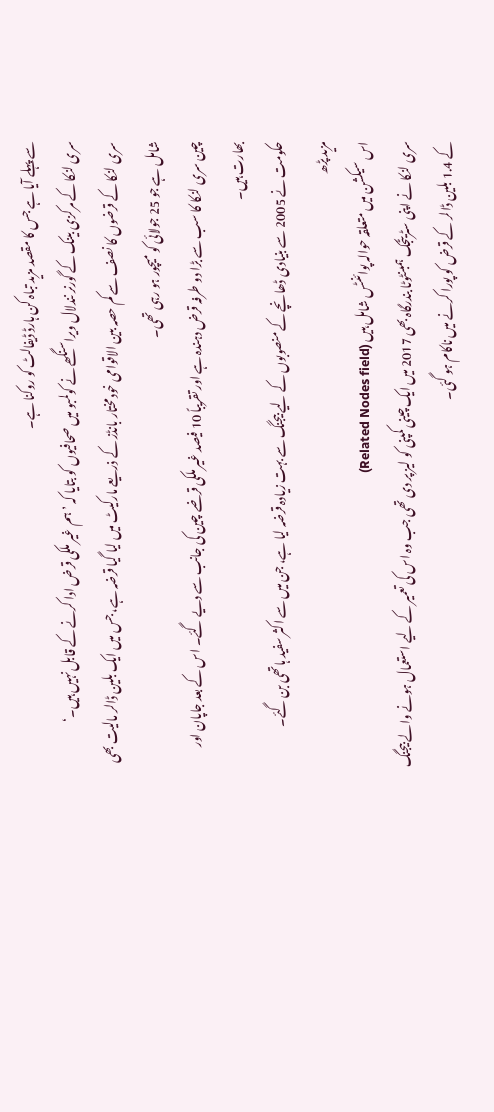سے پہلے آیا ہے جس کا مقصد مزید تباہ کن ہارڈ ڈیفالٹ کو روکنا ہے۔
سری لنکا کے مرکزی بینک کے گورنر نندلال ویراسنگھے نے کولمبو میں صحافیوں کو بتایا کہ ’ہم غیر ملکی قرض ادا کرنے کے قابل نہیں ہیں۔‘
سری لنکا کے قرضوں کا نصف سے کم حصہ بین الاقوامی خودمختار بانڈز کے ذریعے مارکیٹ میں لیا گیا قرضہ ہے، جس میں ایک بلین ڈالر مالیت بھی شامل ہے جو 25 جولائی کو میچور ہو رہی تھی۔
چین سری لنکا کا سب سے بڑا دو طرفہ قرض دہندہ ہے اور تقریباً 10 فیصد غیر ملکی قرضے چین کی جانب سے دیے گئے۔ اس کے بعد جاپان اور بھارت ہیں۔
حکومت نے 2005 سے بنیادی ڈھانچے کے منصوبوں کے لیے بیجنگ سے بہت زیادہ قرضہ لیا ہے، جن میں سے اکثر سفید ہاتھی بن گئے۔
مزید پڑھ
اس سیکشن میں متعلقہ حوالہ پوائنٹس شامل ہیں (Related Nodes field)
سری لنکا نے اپنی سٹریٹجک ہمبنٹوٹا بندرگاہ بھی 2017 میں ایک چینی کمپنی کو لیز پر دی تھی جب وہ اس کی تعمیر کے لیے استعمال ہونے والے بیجنگ کے 1.4 بلین ڈالر کے قرض کو پورا کرنے میں ناکام ہو گئی۔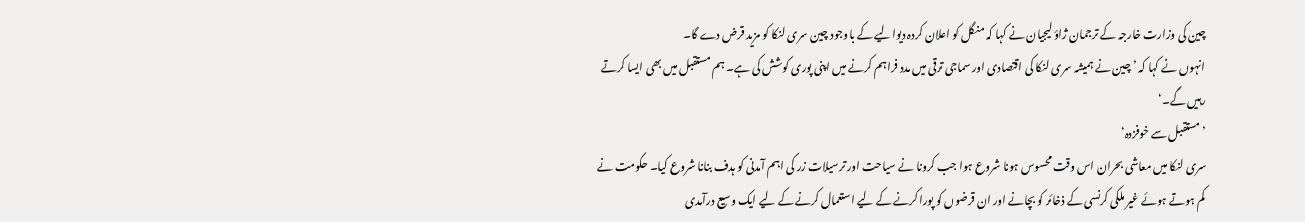چین کی وزارت خارجہ کے ترجمان ژاؤ لیجیان نے کہا کہ منگل کو اعلان کردہ دیوالیے کے باوجود چین سری لنکا کو مزید قرض دے گا۔
انہوں نے کہا کہ ’چین نے ہمیشہ سری لنکا کی اقتصادی اور سماجی ترقی میں مدد فراہم کرنے میں اپنی پوری کوشش کی ہے۔ ہم مستقبل میں بھی ایسا کرتے رہیں گے۔‘
’مستقبل سے خوفزدہ‘
سری لنکا میں معاشی بحران اس وقت محسوس ہونا شروع ہوا جب کرونا نے سیاحت اور ترسیلات زر کی اہم آمدنی کو ہدف بنانا شروع کیا۔ حکومت نے کم ہوتے ہوئے غیر ملکی کرنسی کے ذخائر کو بچانے اور ان قرضوں کو پورا کرنے کے لیے استعمال کرنے کے لیے ایک وسیع درآمدی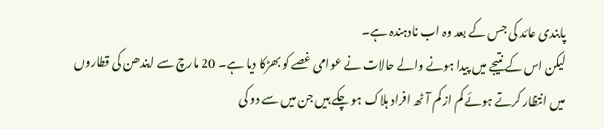پابندی عائد کی جس کے بعد وہ اب نادہندہ ہے۔
لیکن اس کے نتیجے میں پیدا ہونے والے حالات نے عوامی غصے کو بھڑکا دیا ہے۔ 20 مارچ سے ایندھن کی قطاروں میں انتظار کرتے ہوئے کم از کم آٹھ افراد ہلاک ہو چکے ہیں جن میں سے دو کی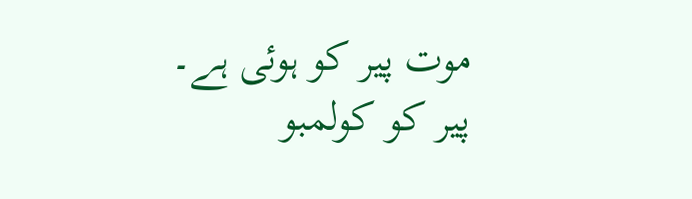موت پیر کو ہوئی ہے۔
پیر کو کولمبو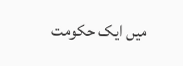میں ایک حکومت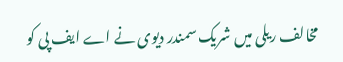مخالف ریلی میں شریک سمندر دیوی نے اے ایف پی کو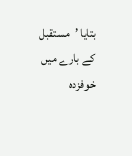بتایا ’مستقبل کے بارے میں خوفزدہ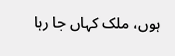ہوں، ملک کہاں جا رہا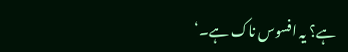ہے؟ یہ افسوس ناک ہے۔‘